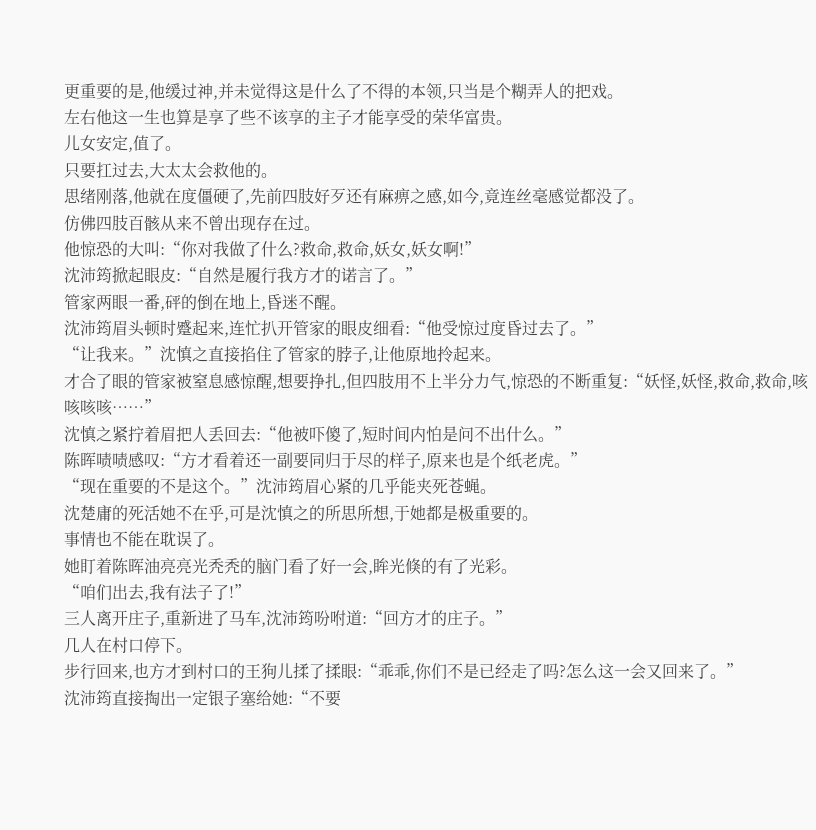更重要的是,他缓过神,并未觉得这是什么了不得的本领,只当是个糊弄人的把戏。
左右他这一生也算是享了些不该享的主子才能享受的荣华富贵。
儿女安定,值了。
只要扛过去,大太太会救他的。
思绪刚落,他就在度僵硬了,先前四肢好歹还有麻痹之感,如今,竟连丝毫感觉都没了。
仿佛四肢百骸从来不曾出现存在过。
他惊恐的大叫:“你对我做了什么?救命,救命,妖女,妖女啊!”
沈沛筠掀起眼皮:“自然是履行我方才的诺言了。”
管家两眼一番,砰的倒在地上,昏迷不醒。
沈沛筠眉头顿时蹙起来,连忙扒开管家的眼皮细看:“他受惊过度昏过去了。”
“让我来。”沈慎之直接掐住了管家的脖子,让他原地拎起来。
才合了眼的管家被窒息感惊醒,想要挣扎,但四肢用不上半分力气,惊恐的不断重复:“妖怪,妖怪,救命,救命,咳咳咳咳……”
沈慎之紧拧着眉把人丢回去:“他被吓傻了,短时间内怕是问不出什么。”
陈晖啧啧感叹:“方才看着还一副要同归于尽的样子,原来也是个纸老虎。”
“现在重要的不是这个。”沈沛筠眉心紧的几乎能夹死苍蝇。
沈楚庸的死活她不在乎,可是沈慎之的所思所想,于她都是极重要的。
事情也不能在耽误了。
她盯着陈晖油亮亮光秃秃的脑门看了好一会,眸光倏的有了光彩。
“咱们出去,我有法子了!”
三人离开庄子,重新进了马车,沈沛筠吩咐道:“回方才的庄子。”
几人在村口停下。
步行回来,也方才到村口的王狗儿揉了揉眼:“乖乖,你们不是已经走了吗?怎么这一会又回来了。”
沈沛筠直接掏出一定银子塞给她:“不要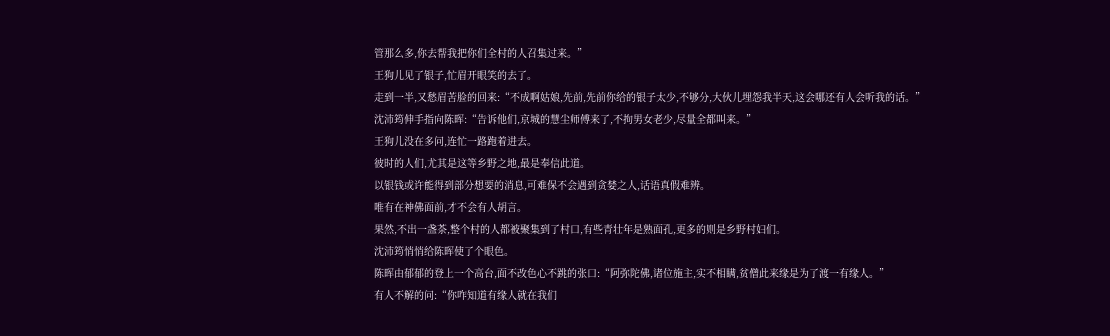管那么多,你去帮我把你们全村的人召集过来。”
王狗儿见了银子,忙眉开眼笑的去了。
走到一半,又愁眉苦脸的回来:“不成啊姑娘,先前,先前你给的银子太少,不够分,大伙儿埋怨我半天,这会哪还有人会听我的话。”
沈沛筠伸手指向陈晖:“告诉他们,京城的慧尘师傅来了,不拘男女老少,尽量全都叫来。”
王狗儿没在多问,连忙一路跑着进去。
彼时的人们,尤其是这等乡野之地,最是奉信此道。
以银钱或许能得到部分想要的消息,可难保不会遇到贪婪之人,话语真假难辨。
唯有在神佛面前,才不会有人胡言。
果然,不出一盏茶,整个村的人都被聚集到了村口,有些青壮年是熟面孔,更多的则是乡野村妇们。
沈沛筠悄悄给陈晖使了个眼色。
陈晖由郁郁的登上一个高台,面不改色心不跳的张口:“阿弥陀佛,诸位施主,实不相瞒,贫僧此来缘是为了渡一有缘人。”
有人不解的问:“你咋知道有缘人就在我们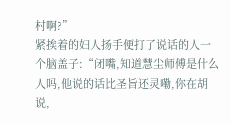村啊?”
紧挨着的妇人扬手便打了说话的人一个脑盖子:“闭嘴,知道慧尘师傅是什么人吗,他说的话比圣旨还灵嘞,你在胡说,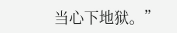当心下地狱。”